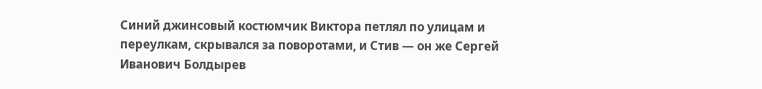Синий джинсовый костюмчик Виктора петлял по улицам и переулкам, скрывался за поворотами, и Стив — он же Сергей Иванович Болдырев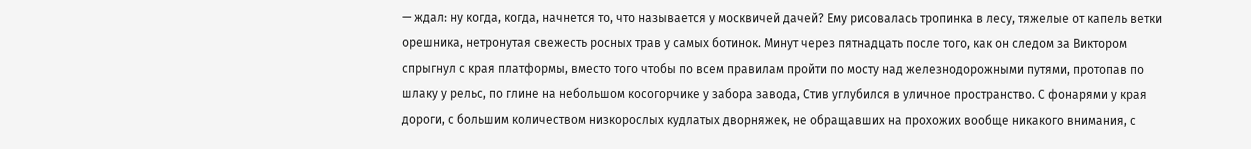— ждал: ну когда, когда, начнется то, что называется у москвичей дачей? Ему рисовалась тропинка в лесу, тяжелые от капель ветки орешника, нетронутая свежесть росных трав у самых ботинок. Минут через пятнадцать после того, как он следом за Виктором спрыгнул с края платформы, вместо того чтобы по всем правилам пройти по мосту над железнодорожными путями, протопав по шлаку у рельс, по глине на небольшом косогорчике у забора завода, Стив углубился в уличное пространство. С фонарями у края дороги, с большим количеством низкорослых кудлатых дворняжек, не обращавших на прохожих вообще никакого внимания, с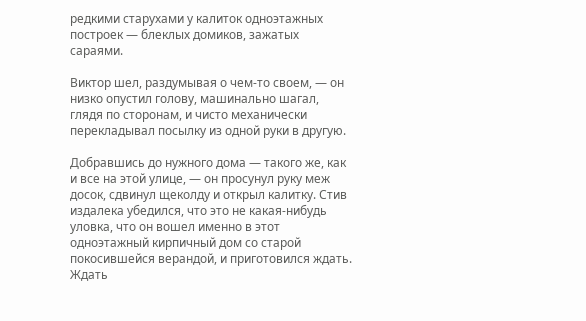редкими старухами у калиток одноэтажных построек — блеклых домиков, зажатых сараями.

Виктор шел, раздумывая о чем-то своем, — он низко опустил голову, машинально шагал, глядя по сторонам, и чисто механически перекладывал посылку из одной руки в другую.

Добравшись до нужного дома — такого же, как и все на этой улице, — он просунул руку меж досок, сдвинул щеколду и открыл калитку. Стив издалека убедился, что это не какая-нибудь уловка, что он вошел именно в этот одноэтажный кирпичный дом со старой покосившейся верандой, и приготовился ждать. Ждать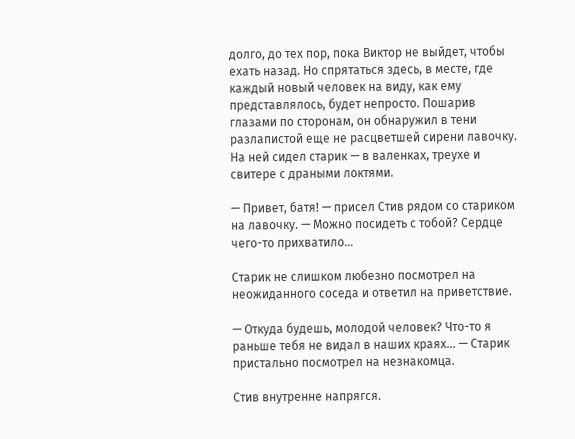долго, до тех пор, пока Виктор не выйдет, чтобы ехать назад. Но спрятаться здесь, в месте, где каждый новый человек на виду, как ему представлялось, будет непросто. Пошарив глазами по сторонам, он обнаружил в тени разлапистой еще не расцветшей сирени лавочку. На ней сидел старик — в валенках, треухе и свитере с драными локтями.

— Привет, батя! — присел Стив рядом со стариком на лавочку. — Можно посидеть с тобой? Сердце чего-то прихватило…

Старик не слишком любезно посмотрел на неожиданного соседа и ответил на приветствие.

— Откуда будешь, молодой человек? Что-то я раньше тебя не видал в наших краях… — Старик пристально посмотрел на незнакомца.

Стив внутренне напрягся.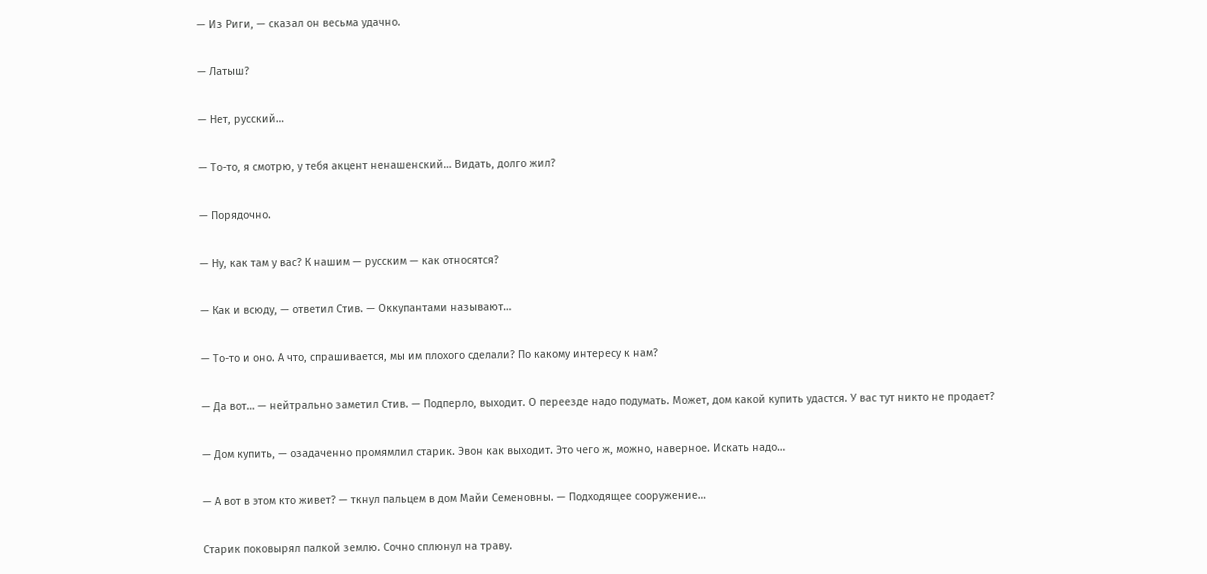— Из Риги, — сказал он весьма удачно.

— Латыш?

— Нет, русский…

— То-то, я смотрю, у тебя акцент ненашенский… Видать, долго жил?

— Порядочно.

— Ну, как там у вас? К нашим — русским — как относятся?

— Как и всюду, — ответил Стив. — Оккупантами называют…

— То-то и оно. А что, спрашивается, мы им плохого сделали? По какому интересу к нам?

— Да вот… — нейтрально заметил Стив. — Подперло, выходит. О переезде надо подумать. Может, дом какой купить удастся. У вас тут никто не продает?

— Дом купить, — озадаченно промямлил старик. Эвон как выходит. Это чего ж, можно, наверное. Искать надо…

— А вот в этом кто живет? — ткнул пальцем в дом Майи Семеновны. — Подходящее сооружение…

Старик поковырял палкой землю. Сочно сплюнул на траву.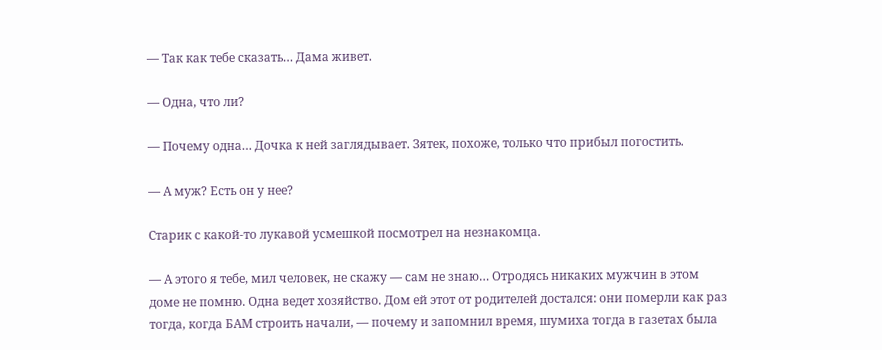— Так как тебе сказать… Дама живет.

— Одна, что ли?

— Почему одна… Дочка к ней заглядывает. Зятек, похоже, только что прибыл погостить.

— А муж? Есть он у нее?

Старик с какой-то лукавой усмешкой посмотрел на незнакомца.

— А этого я тебе, мил человек, не скажу — сам не знаю… Отродясь никаких мужчин в этом доме не помню. Одна ведет хозяйство. Дом ей этот от родителей достался: они померли как раз тогда, когда БАМ строить начали, — почему и запомнил время, шумиха тогда в газетах была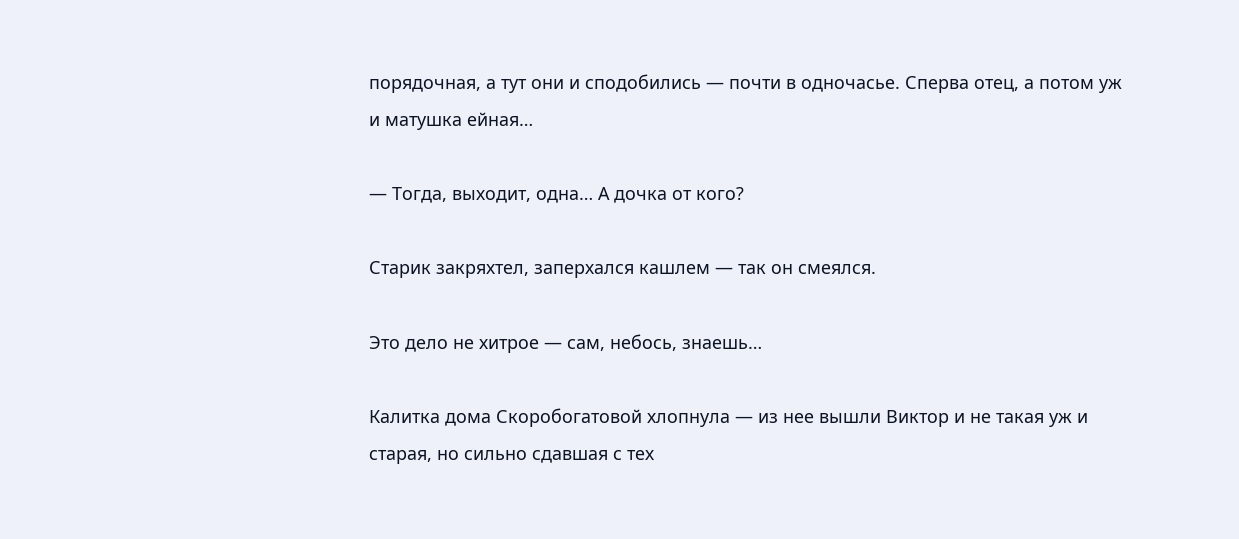порядочная, а тут они и сподобились — почти в одночасье. Сперва отец, а потом уж и матушка ейная…

— Тогда, выходит, одна… А дочка от кого?

Старик закряхтел, заперхался кашлем — так он смеялся.

Это дело не хитрое — сам, небось, знаешь…

Калитка дома Скоробогатовой хлопнула — из нее вышли Виктор и не такая уж и старая, но сильно сдавшая с тех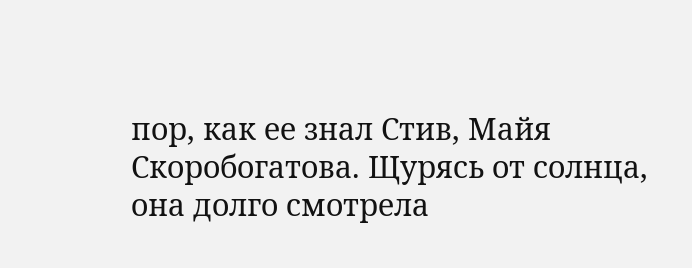пор, как ее знал Стив, Майя Скоробогатова. Щурясь от солнца, она долго смотрела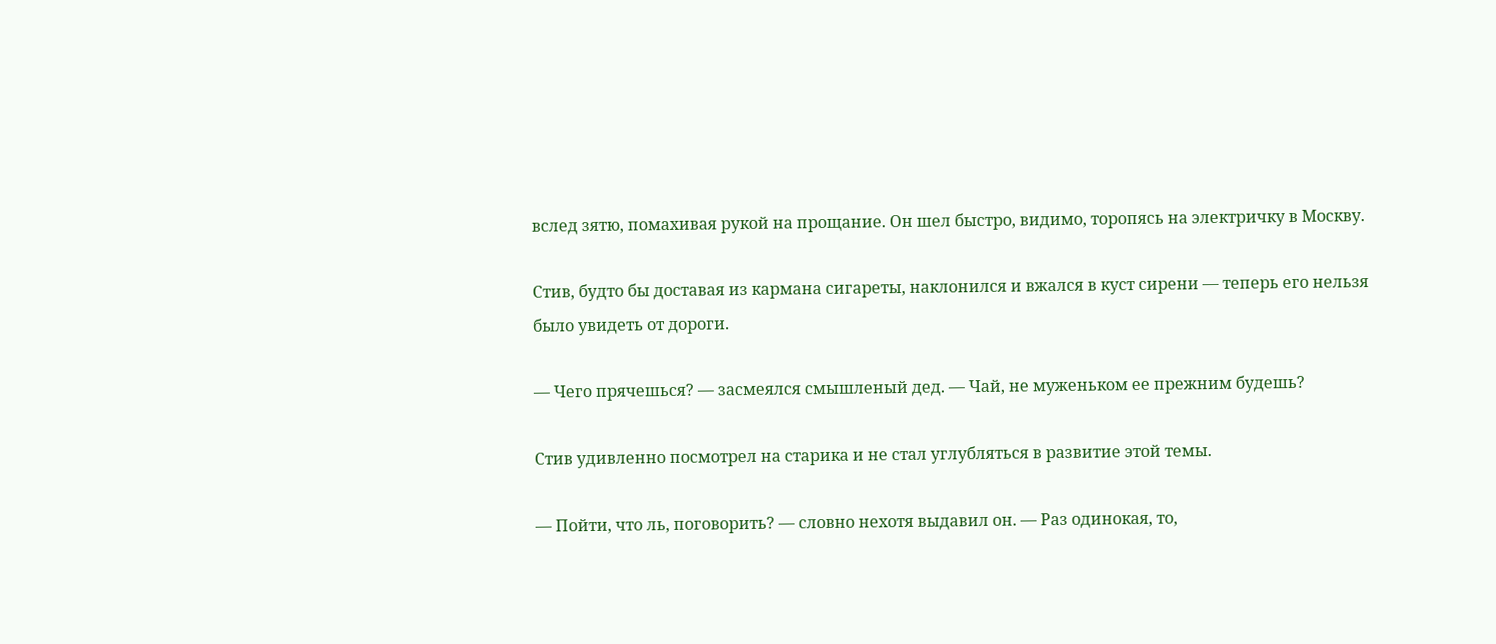вслед зятю, помахивая рукой на прощание. Он шел быстро, видимо, торопясь на электричку в Москву.

Стив, будто бы доставая из кармана сигареты, наклонился и вжался в куст сирени — теперь его нельзя было увидеть от дороги.

— Чего прячешься? — засмеялся смышленый дед. — Чай, не муженьком ее прежним будешь?

Стив удивленно посмотрел на старика и не стал углубляться в развитие этой темы.

— Пойти, что ль, поговорить? — словно нехотя выдавил он. — Раз одинокая, то,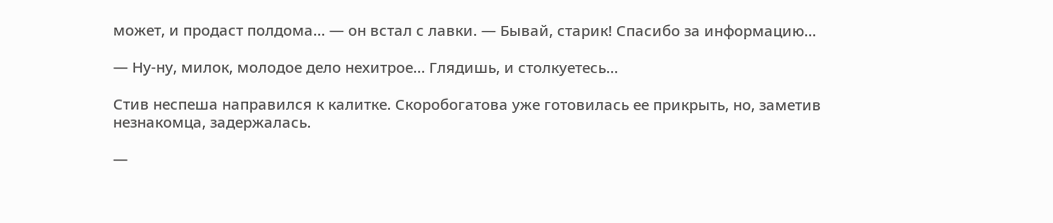может, и продаст полдома… — он встал с лавки. — Бывай, старик! Спасибо за информацию…

— Ну-ну, милок, молодое дело нехитрое… Глядишь, и столкуетесь…

Стив неспеша направился к калитке. Скоробогатова уже готовилась ее прикрыть, но, заметив незнакомца, задержалась.

—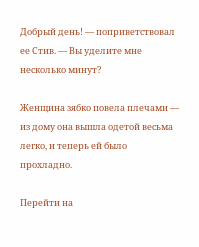Добрый день! — поприветствовал ее Стив. — Вы уделите мне несколько минут?

Женщина зябко повела плечами — из дому она вышла одетой весьма легко, и теперь ей было прохладно.

Перейти на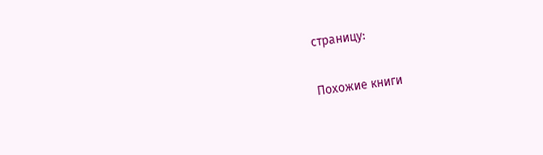страницу:

Похожие книги